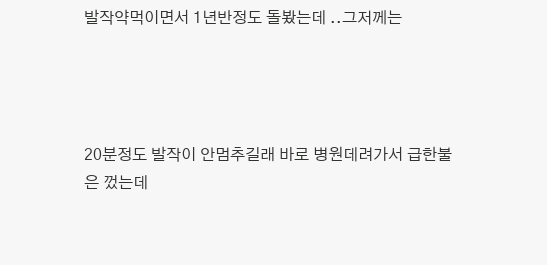발작약먹이면서 1년반정도 돌봤는데 ..그저께는




20분정도 발작이 안멈추길래 바로 병원데려가서 급한불은 껐는데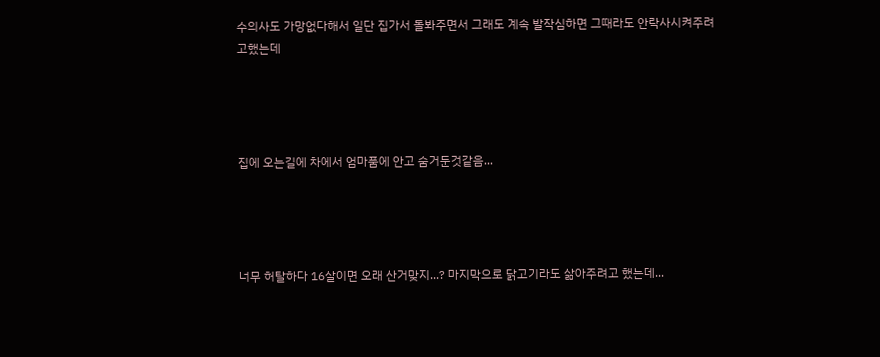수의사도 가망없다해서 일단 집가서 돌봐주면서 그래도 계속 발작심하면 그때라도 안락사시켜주려고했는데




집에 오는길에 차에서 엄마품에 안고 숨거둔것같음...




너무 허탈하다 16살이면 오래 산거맞지...? 마지막으로 닭고기라도 삶아주려고 했는데...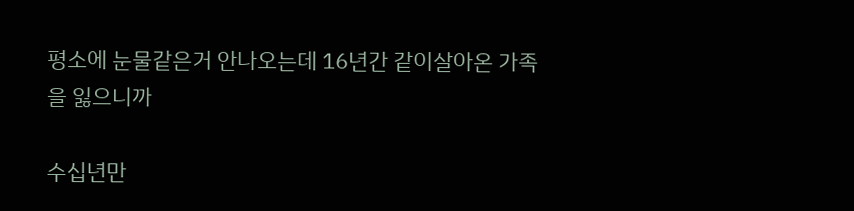평소에 눈물같은거 안나오는데 16년간 같이살아온 가족을 잃으니까

수십년만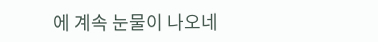에 계속 눈물이 나오네